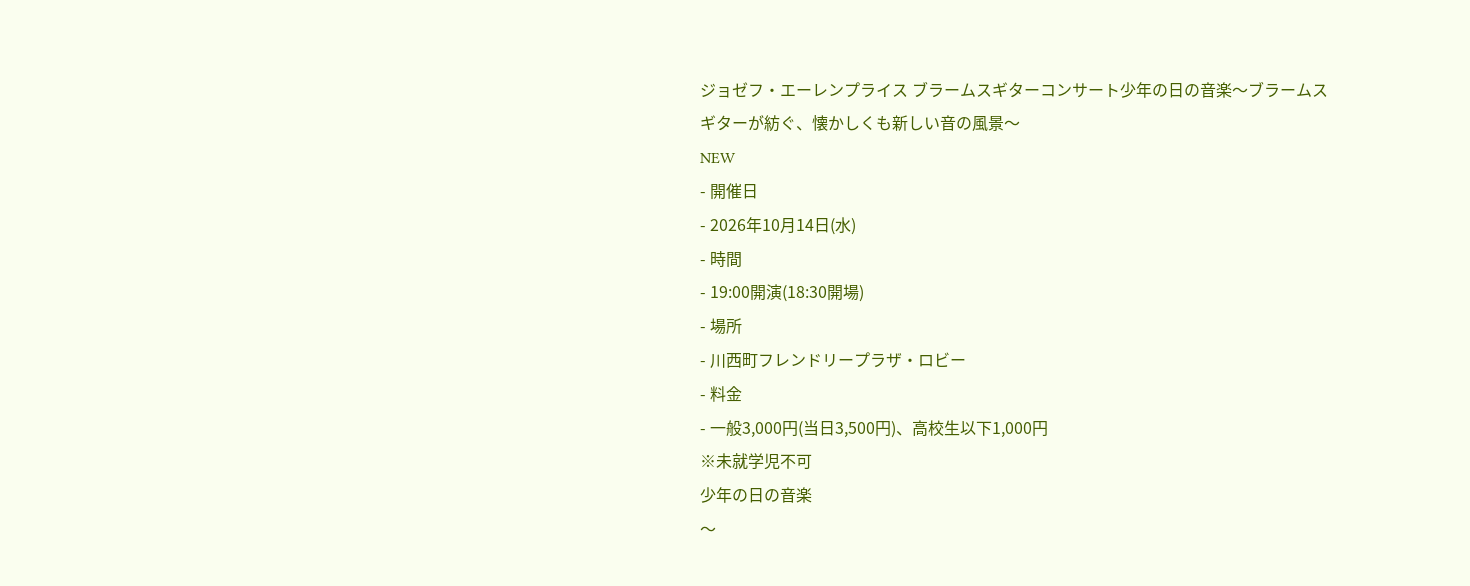ジョゼフ・エーレンプライス ブラームスギターコンサート少年の日の音楽〜ブラームスギターが紡ぐ、懐かしくも新しい音の風景〜
NEW
- 開催日
- 2026年10月14日(水)
- 時間
- 19:00開演(18:30開場)
- 場所
- 川西町フレンドリープラザ・ロビー
- 料金
- 一般3,000円(当日3,500円)、高校生以下1,000円
※未就学児不可
少年の日の音楽
〜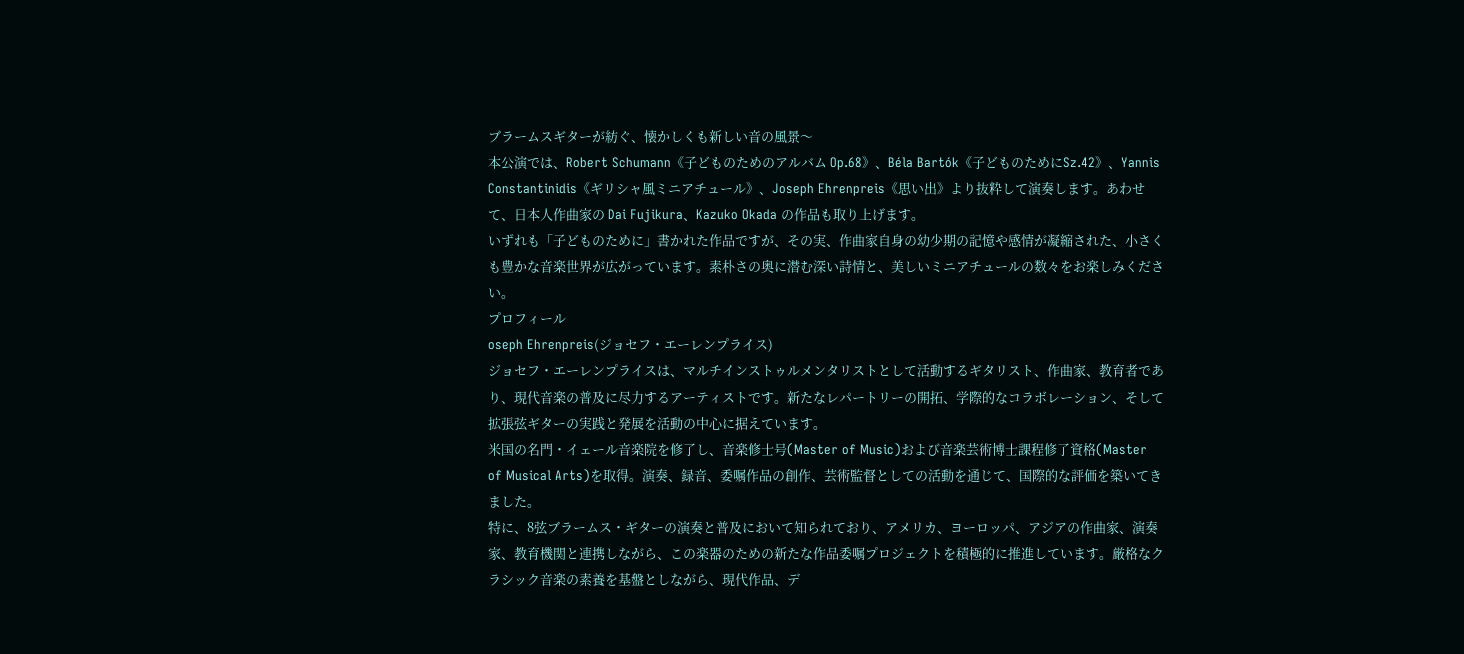ブラームスギターが紡ぐ、懐かしくも新しい音の風景〜
本公演では、Robert Schumann《子どものためのアルバム Op.68》、Béla Bartók《子どものためにSz.42》、Yannis Constantinidis《ギリシャ風ミニアチュール》、Joseph Ehrenpreis《思い出》より抜粋して演奏します。あわせて、日本人作曲家の Dai Fujikura、Kazuko Okada の作品も取り上げます。
いずれも「子どものために」書かれた作品ですが、その実、作曲家自身の幼少期の記憶や感情が凝縮された、小さくも豊かな音楽世界が広がっています。素朴さの奥に潜む深い詩情と、美しいミニアチュールの数々をお楽しみください。
プロフィール
oseph Ehrenpreis(ジョセフ・エーレンプライス)
ジョセフ・エーレンプライスは、マルチインストゥルメンタリストとして活動するギタリスト、作曲家、教育者であり、現代音楽の普及に尽力するアーティストです。新たなレパートリーの開拓、学際的なコラボレーション、そして拡張弦ギターの実践と発展を活動の中心に据えています。
米国の名門・イェール音楽院を修了し、音楽修士号(Master of Music)および音楽芸術博士課程修了資格(Master of Musical Arts)を取得。演奏、録音、委嘱作品の創作、芸術監督としての活動を通じて、国際的な評価を築いてきました。
特に、8弦ブラームス・ギターの演奏と普及において知られており、アメリカ、ヨーロッパ、アジアの作曲家、演奏家、教育機関と連携しながら、この楽器のための新たな作品委嘱プロジェクトを積極的に推進しています。厳格なクラシック音楽の素養を基盤としながら、現代作品、デ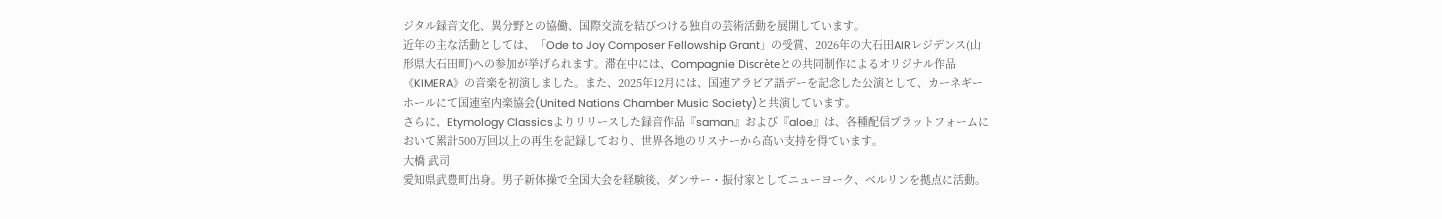ジタル録音文化、異分野との協働、国際交流を結びつける独自の芸術活動を展開しています。
近年の主な活動としては、「Ode to Joy Composer Fellowship Grant」の受賞、2026年の大石田AIRレジデンス(山形県大石田町)への参加が挙げられます。滞在中には、Compagnie Discrèteとの共同制作によるオリジナル作品《KIMERA》の音楽を初演しました。また、2025年12月には、国連アラビア語デーを記念した公演として、カーネギーホールにて国連室内楽協会(United Nations Chamber Music Society)と共演しています。
さらに、Etymology Classicsよりリリースした録音作品『saman』および『aloe』は、各種配信プラットフォームにおいて累計500万回以上の再生を記録しており、世界各地のリスナーから高い支持を得ています。
大橋 武司
愛知県武豊町出身。男子新体操で全国大会を経験後、ダンサー・振付家としてニューヨーク、ベルリンを拠点に活動。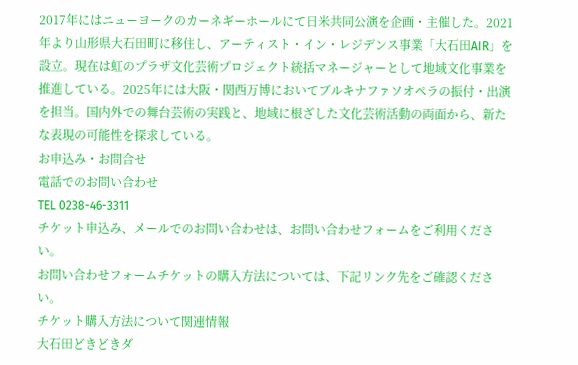2017年にはニューヨークのカーネギーホールにて日米共同公演を企画・主催した。2021年より山形県大石田町に移住し、アーティスト・イン・レジデンス事業「大石田AIR」を設立。現在は虹のプラザ文化芸術プロジェクト統括マネージャーとして地域文化事業を推進している。2025年には大阪・関西万博においてブルキナファソオペラの振付・出演を担当。国内外での舞台芸術の実践と、地域に根ざした文化芸術活動の両面から、新たな表現の可能性を探求している。
お申込み・お問合せ
電話でのお問い合わせ
TEL 0238-46-3311
チケット申込み、メールでのお問い合わせは、お問い合わせフォームをご利用ください。
お問い合わせフォームチケットの購入方法については、下記リンク先をご確認ください。
チケット購入方法について関連情報
大石田どきどきダ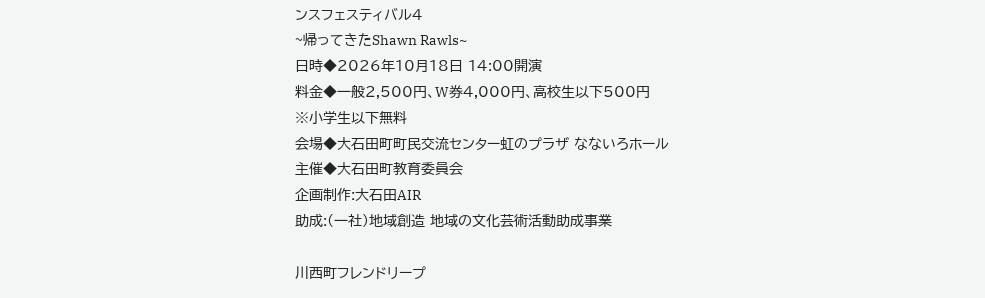ンスフェスティバル4
~帰ってきたShawn Rawls~
日時◆2026年10月18日 14:00開演
料金◆一般2,500円、W券4,000円、高校生以下500円
※小学生以下無料
会場◆大石田町町民交流センター虹のプラザ なないろホール
主催◆大石田町教育委員会
企画制作:大石田AIR
助成:(一社)地域創造 地域の文化芸術活動助成事業

川西町フレンドリープ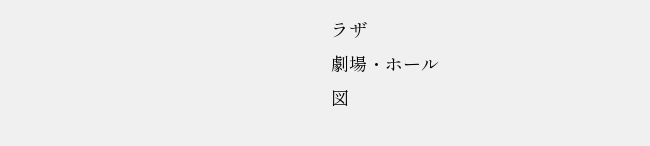ラザ
劇場・ホール
図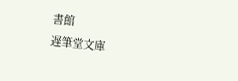書館
遅筆堂文庫